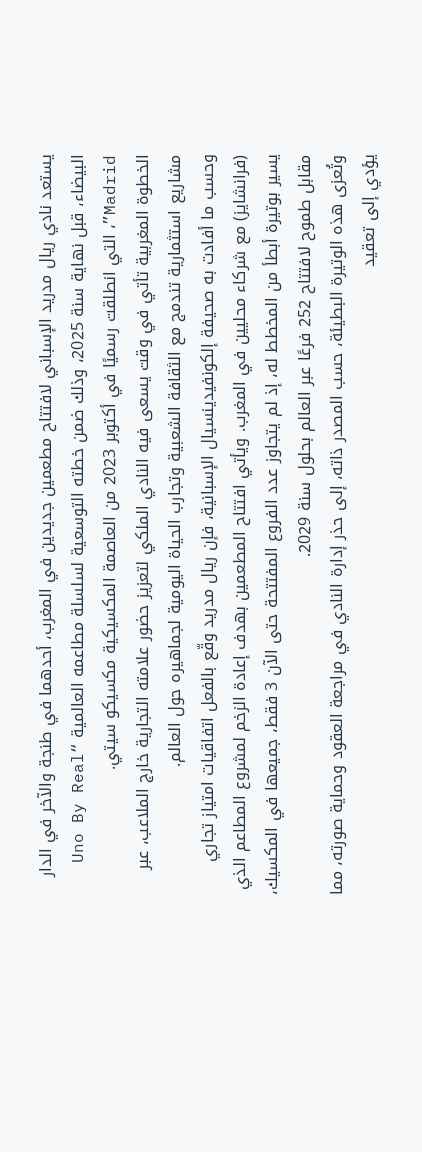يستعد نادي ريال مدريد الإسباني لافتتاح مطعمين جديدين في المغرب، أحدهما في طنجة والآخر في الدار البيضاء، قبل نهاية سنة 2025، وذلك ضمن خطته التوسعية لسلسلة مطاعمه العالمية “Uno By Real Madrid”، التي انطلقت رسميًا في أكتوبر 2023 من العاصمة المكسيكية مكسيكو سيتي.
الخطوة المغربية تأتي في وقت يسعى فيه النادي الملكي لتعزيز حضور علامته التجارية خارج الملاعب، عبر مشاريع استثمارية تندمج مع الثقافة الشعبية وتجارب الحياة اليومية لجماهيره حول العالم.
وحسب ما أفادت به صحيفة إلكونفيدينسيال الإسبانية، فإن ريال مدريد وقّع بالفعل اتفاقيات امتياز تجاري (فرانشايز) مع شركاء محليين في المغرب. ويأتي افتتاح المطعمين بهدف إعادة الزخم لمشروع المطاعم الذي يسير بوتيرة أبطأ من المخطط له، إذ لم يتجاوز عدد الفروع المفتتحة حتى الآن 3 فقط، جميعها في المكسيك، مقابل طموح لافتتاح 252 فرعًا عبر العالم بحلول سنة 2029.
وتُعزى هذه الوتيرة البطيئة، حسب المصدر ذاته، إلى حذر إدارة النادي في مراجعة العقود وحماية صورته، مما يؤدي إلى تعقيد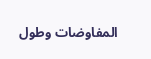المفاوضات وطول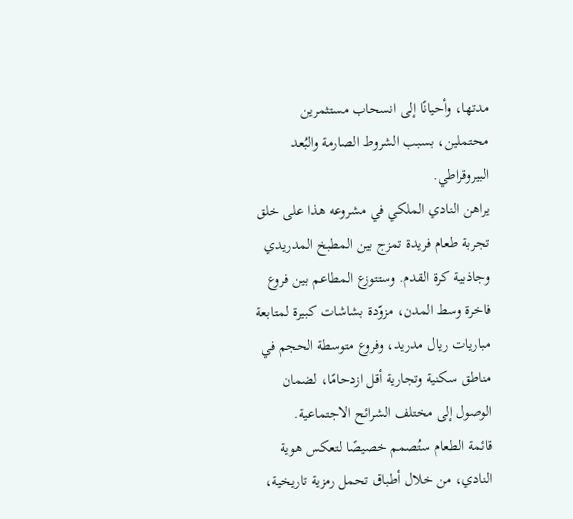مدتها، وأحيانًا إلى انسحاب مستثمرين محتملين، بسبب الشروط الصارمة والبُعد البيروقراطي.
يراهن النادي الملكي في مشروعه هذا على خلق تجربة طعام فريدة تمزج بين المطبخ المدريدي وجاذبية كرة القدم. وستتوزع المطاعم بين فروع فاخرة وسط المدن، مزوّدة بشاشات كبيرة لمتابعة مباريات ريال مدريد، وفروع متوسطة الحجم في مناطق سكنية وتجارية أقل ازدحامًا، لضمان الوصول إلى مختلف الشرائح الاجتماعية.
قائمة الطعام ستُصمم خصيصًا لتعكس هوية النادي، من خلال أطباق تحمل رمزية تاريخية،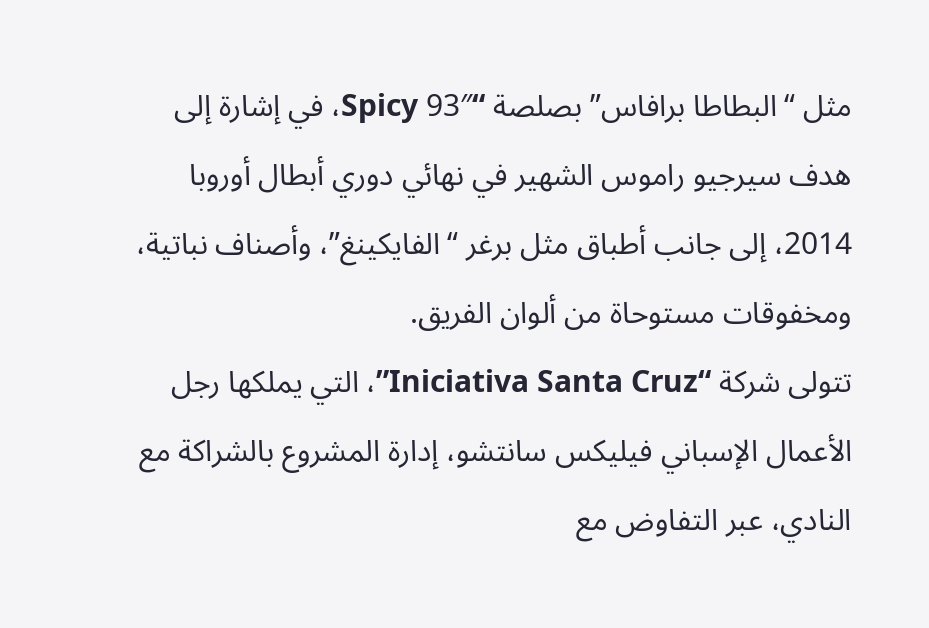مثل “البطاطا برافاس” بصلصة “Spicy 93″، في إشارة إلى هدف سيرجيو راموس الشهير في نهائي دوري أبطال أوروبا 2014، إلى جانب أطباق مثل برغر “الفايكينغ”، وأصناف نباتية، ومخفوقات مستوحاة من ألوان الفريق.
تتولى شركة “Iniciativa Santa Cruz”، التي يملكها رجل الأعمال الإسباني فيليكس سانتشو، إدارة المشروع بالشراكة مع النادي، عبر التفاوض مع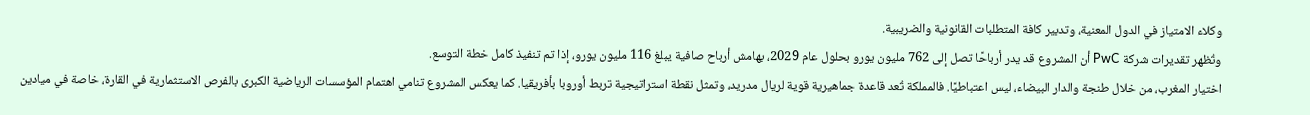وكلاء الامتياز في الدول المعنية، وتدبير كافة المتطلبات القانونية والضريبية.
وتُظهر تقديرات شركة PwC أن المشروع قد يدر أرباحًا تصل إلى 762 مليون يورو بحلول عام 2029، بهامش أرباح صافية يبلغ 116 مليون يورو، إذا تم تنفيذ كامل خطة التوسع.
اختيار المغرب، من خلال طنجة والدار البيضاء، ليس اعتباطيًا. فالمملكة تُعد قاعدة جماهيرية قوية لريال مدريد، وتمثل نقطة استراتيجية تربط أوروبا بأفريقيا. كما يعكس المشروع تنامي اهتمام المؤسسات الرياضية الكبرى بالفرص الاستثمارية في القارة، خاصة في ميادين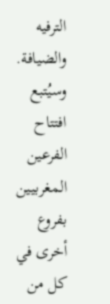الترفيه والضيافة.
وسيُتبع افتتاح الفرعين المغربيين بفروع أخرى في كل من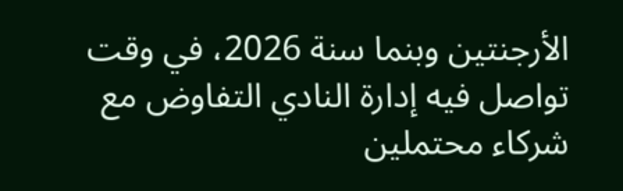الأرجنتين وبنما سنة 2026، في وقت تواصل فيه إدارة النادي التفاوض مع شركاء محتملين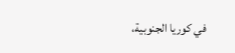في كوريا الجنوبية،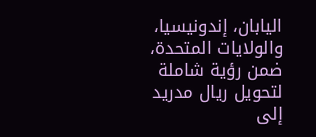اليابان، إندونيسيا، والولايات المتحدة، ضمن رؤية شاملة لتحويل ريال مدريد إلى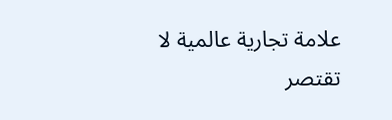علامة تجارية عالمية لا تقتصر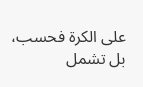على الكرة فحسب، بل تشمل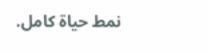نمط حياة كامل.